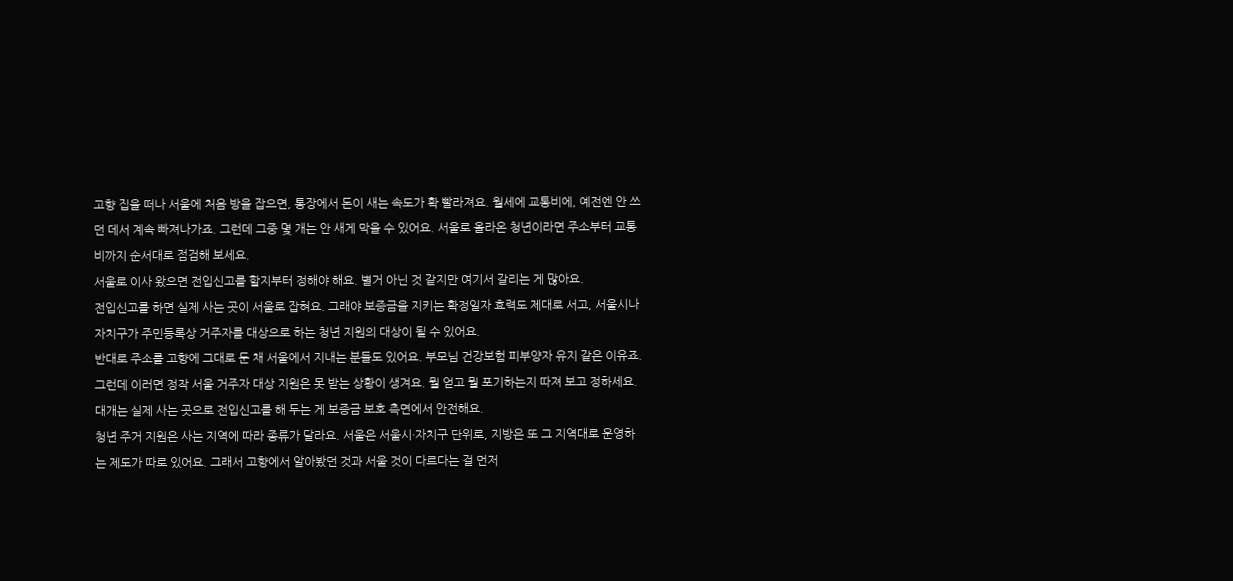고향 집을 떠나 서울에 처음 방을 잡으면, 통장에서 돈이 새는 속도가 확 빨라져요. 월세에 교통비에, 예전엔 안 쓰던 데서 계속 빠져나가죠. 그런데 그중 몇 개는 안 새게 막을 수 있어요. 서울로 올라온 청년이라면 주소부터 교통비까지 순서대로 점검해 보세요.
서울로 이사 왔으면 전입신고를 할지부터 정해야 해요. 별거 아닌 것 같지만 여기서 갈리는 게 많아요.
전입신고를 하면 실제 사는 곳이 서울로 잡혀요. 그래야 보증금을 지키는 확정일자 효력도 제대로 서고, 서울시나 자치구가 주민등록상 거주자를 대상으로 하는 청년 지원의 대상이 될 수 있어요.
반대로 주소를 고향에 그대로 둔 채 서울에서 지내는 분들도 있어요. 부모님 건강보험 피부양자 유지 같은 이유죠. 그런데 이러면 정작 서울 거주자 대상 지원은 못 받는 상황이 생겨요. 뭘 얻고 뭘 포기하는지 따져 보고 정하세요. 대개는 실제 사는 곳으로 전입신고를 해 두는 게 보증금 보호 측면에서 안전해요.
청년 주거 지원은 사는 지역에 따라 종류가 달라요. 서울은 서울시·자치구 단위로, 지방은 또 그 지역대로 운영하는 제도가 따로 있어요. 그래서 고향에서 알아봤던 것과 서울 것이 다르다는 걸 먼저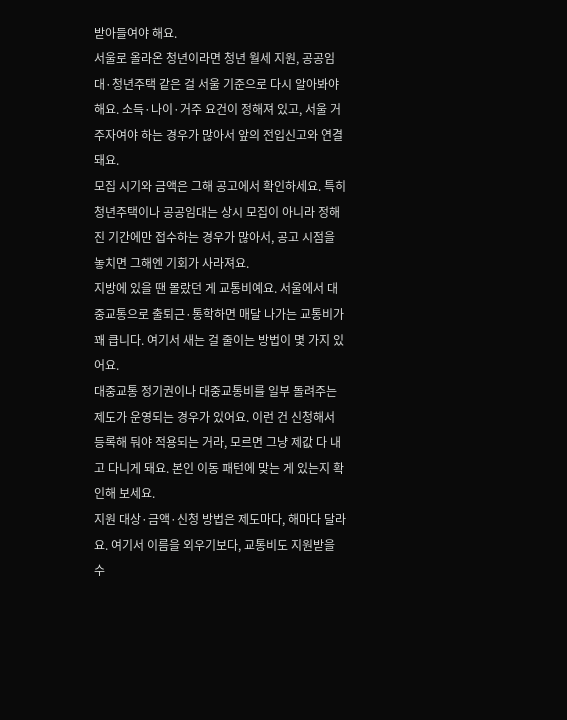받아들여야 해요.
서울로 올라온 청년이라면 청년 월세 지원, 공공임대·청년주택 같은 걸 서울 기준으로 다시 알아봐야 해요. 소득·나이·거주 요건이 정해져 있고, 서울 거주자여야 하는 경우가 많아서 앞의 전입신고와 연결돼요.
모집 시기와 금액은 그해 공고에서 확인하세요. 특히 청년주택이나 공공임대는 상시 모집이 아니라 정해진 기간에만 접수하는 경우가 많아서, 공고 시점을 놓치면 그해엔 기회가 사라져요.
지방에 있을 땐 몰랐던 게 교통비예요. 서울에서 대중교통으로 출퇴근·통학하면 매달 나가는 교통비가 꽤 큽니다. 여기서 새는 걸 줄이는 방법이 몇 가지 있어요.
대중교통 정기권이나 대중교통비를 일부 돌려주는 제도가 운영되는 경우가 있어요. 이런 건 신청해서 등록해 둬야 적용되는 거라, 모르면 그냥 제값 다 내고 다니게 돼요. 본인 이동 패턴에 맞는 게 있는지 확인해 보세요.
지원 대상·금액·신청 방법은 제도마다, 해마다 달라요. 여기서 이름을 외우기보다, 교통비도 지원받을 수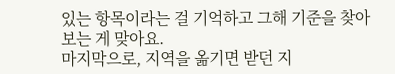있는 항목이라는 걸 기억하고 그해 기준을 찾아보는 게 맞아요.
마지막으로, 지역을 옮기면 받던 지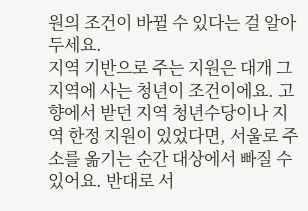원의 조건이 바뀔 수 있다는 걸 알아 두세요.
지역 기반으로 주는 지원은 대개 그 지역에 사는 청년이 조건이에요. 고향에서 받던 지역 청년수당이나 지역 한정 지원이 있었다면, 서울로 주소를 옮기는 순간 대상에서 빠질 수 있어요. 반대로 서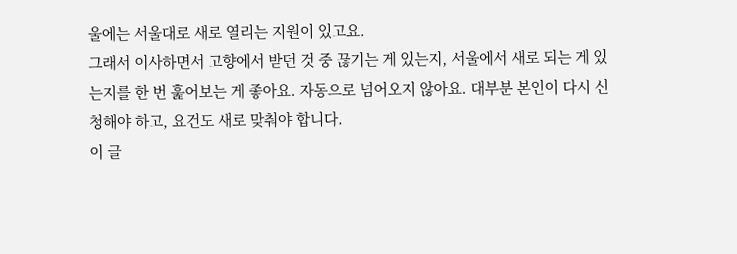울에는 서울대로 새로 열리는 지원이 있고요.
그래서 이사하면서 고향에서 받던 것 중 끊기는 게 있는지, 서울에서 새로 되는 게 있는지를 한 번 훑어보는 게 좋아요. 자동으로 넘어오지 않아요. 대부분 본인이 다시 신청해야 하고, 요건도 새로 맞춰야 합니다.
이 글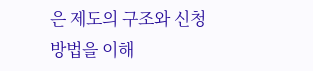은 제도의 구조와 신청 방법을 이해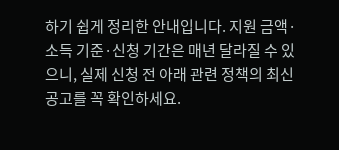하기 쉽게 정리한 안내입니다. 지원 금액·소득 기준·신청 기간은 매년 달라질 수 있으니, 실제 신청 전 아래 관련 정책의 최신 공고를 꼭 확인하세요.